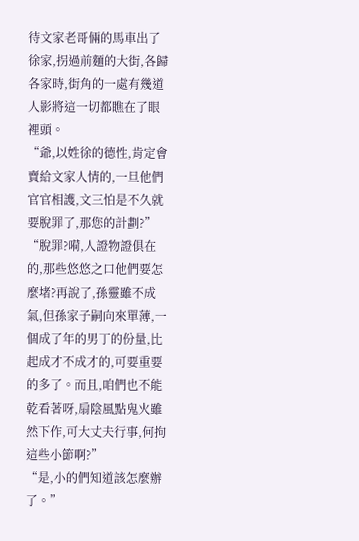待文家老哥倆的馬車出了徐家,拐過前麵的大街,各歸各家時,街角的一處有幾道人影將這一切都瞧在了眼裡頭。
“爺,以姓徐的德性,肯定會賣給文家人情的,一旦他們官官相護,文三怕是不久就要脫罪了,那您的計劃?”
“脫罪?嗬,人證物證俱在的,那些悠悠之口他們要怎麼堵?再說了,孫靈雖不成氣,但孫家子嗣向來單薄,一個成了年的男丁的份量,比起成才不成才的,可要重要的多了。而且,咱們也不能乾看著呀,扇陰風點鬼火雖然下作,可大丈夫行事,何拘這些小節啊?”
“是,小的們知道該怎麼辦了。”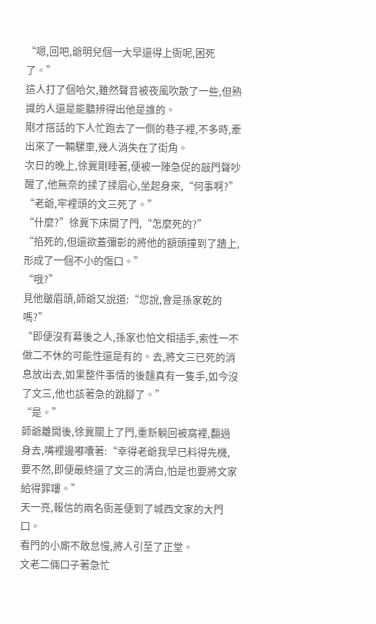“嗯,回吧,爺明兒個一大早還得上衙呢,困死了。”
這人打了個哈欠,雖然聲音被夜風吹散了一些,但熟識的人還是能聽辨得出他是誰的。
剛才搭話的下人忙跑去了一側的巷子裡,不多時,牽出來了一輛騾車,幾人消失在了街角。
次日的晚上,徐冀剛睡著,便被一陣急促的敲門聲吵醒了,他無奈的揉了揉眉心,坐起身來,“何事啊?”
“老爺,牢裡頭的文三死了。”
“什麼?”徐冀下床開了門,“怎麼死的?”
“掐死的,但還欲蓋彌彰的將他的額頭撞到了牆上,形成了一個不小的傷口。”
“哦?”
見他皺眉頭,師爺又說道:“您說,會是孫家乾的嗎?”
“即便沒有幕後之人,孫家也怕文相插手,索性一不做二不休的可能性還是有的。去,將文三已死的消息放出去,如果整件事情的後麵真有一隻手,如今沒了文三,他也該著急的跳腳了。”
“是。”
師爺離開後,徐冀關上了門,重新躺回被窩裡,翻過身去,嘴裡邊嘟囔著:“幸得老爺我早已料得先機,要不然,即便最終還了文三的清白,怕是也要將文家給得罪嘍。”
天一亮,報信的兩名衙差便到了城西文家的大門口。
看門的小廝不敢怠慢,將人引至了正堂。
文老二倆口子著急忙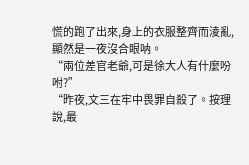慌的跑了出來,身上的衣服整齊而淩亂,顯然是一夜沒合眼呐。
“兩位差官老爺,可是徐大人有什麼吩咐?”
“昨夜,文三在牢中畏罪自殺了。按理說,最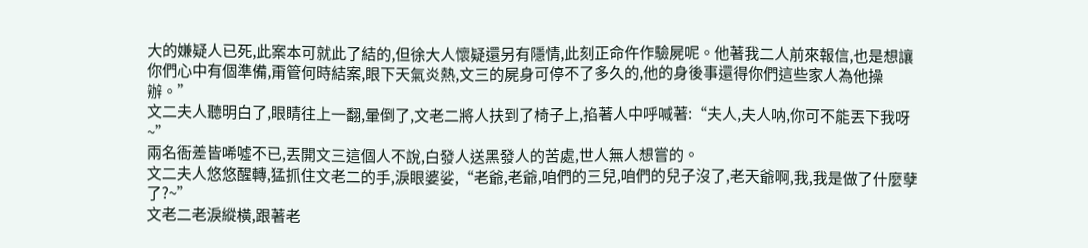大的嫌疑人已死,此案本可就此了結的,但徐大人懷疑還另有隱情,此刻正命仵作驗屍呢。他著我二人前來報信,也是想讓你們心中有個準備,甭管何時結案,眼下天氣炎熱,文三的屍身可停不了多久的,他的身後事還得你們這些家人為他操辦。”
文二夫人聽明白了,眼睛往上一翻,暈倒了,文老二將人扶到了椅子上,掐著人中呼喊著:“夫人,夫人呐,你可不能丟下我呀~”
兩名衙差皆唏噓不已,丟開文三這個人不說,白發人送黑發人的苦處,世人無人想嘗的。
文二夫人悠悠醒轉,猛抓住文老二的手,淚眼婆娑,“老爺,老爺,咱們的三兒,咱們的兒子沒了,老天爺啊,我,我是做了什麼孽了?~”
文老二老淚縱橫,跟著老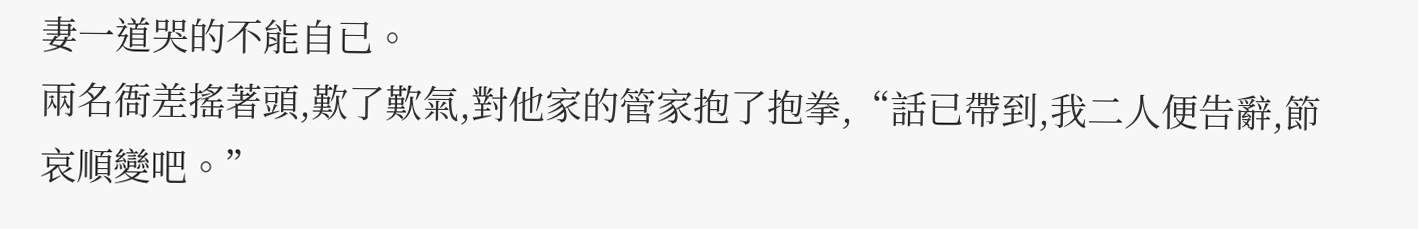妻一道哭的不能自已。
兩名衙差搖著頭,歎了歎氣,對他家的管家抱了抱拳,“話已帶到,我二人便告辭,節哀順變吧。”